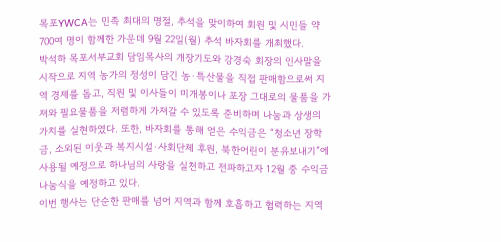목포YWCA는 민족 최대의 명절, 추석을 맞이하여 회원 및 시민들 약 700여 명이 함께한 가운데 9월 22일(월) 추석 바자회를 개최했다.
박석하 목포서부교회 담임목사의 개장기도와 강경숙 회장의 인사말을 시작으로 지역 농가의 정성이 담긴 농·특산물을 직접 판매함으로써 지역 경제를 돕고, 직원 및 이사들이 미개봉이나 포장 그대로의 물품을 가져와 필요물품을 저렴하게 가져갈 수 있도록 준비하며 나눔과 상생의 가치를 실현하였다. 또한, 바자회를 통해 얻은 수익금은 “청소년 장학금, 소외된 이웃과 복지시설·사회단체 후원, 북한어린이 분유보내기”에 사용될 예정으로 하나님의 사랑을 실천하고 전파하고자 12월 중 수익금 나눔식을 예정하고 있다.
이번 행사는 단순한 판매를 넘어 지역과 함께 호흡하고 협력하는 지역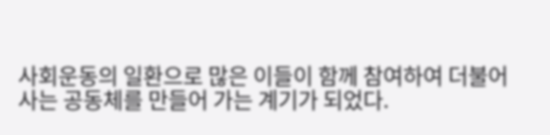사회운동의 일환으로 많은 이들이 함께 참여하여 더불어 사는 공동체를 만들어 가는 계기가 되었다.